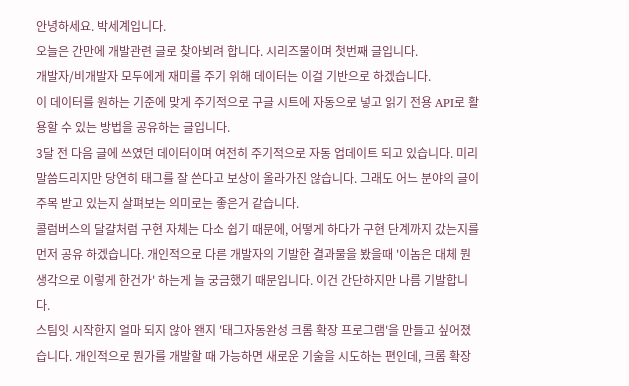안녕하세요. 박세계입니다.
오늘은 간만에 개발관련 글로 찾아뵈려 합니다. 시리즈물이며 첫번째 글입니다.
개발자/비개발자 모두에게 재미를 주기 위해 데이터는 이걸 기반으로 하겠습니다.
이 데이터를 원하는 기준에 맞게 주기적으로 구글 시트에 자동으로 넣고 읽기 전용 API로 활용할 수 있는 방법을 공유하는 글입니다.
3달 전 다음 글에 쓰였던 데이터이며 여전히 주기적으로 자동 업데이트 되고 있습니다. 미리 말씀드리지만 당연히 태그를 잘 쓴다고 보상이 올라가진 않습니다. 그래도 어느 분야의 글이 주목 받고 있는지 살펴보는 의미로는 좋은거 같습니다.
콜럼버스의 달걀처럼 구현 자체는 다소 쉽기 때문에, 어떻게 하다가 구현 단계까지 갔는지를 먼저 공유 하겠습니다. 개인적으로 다른 개발자의 기발한 결과물을 봤을때 '이놈은 대체 뭔 생각으로 이렇게 한건가' 하는게 늘 궁금했기 때문입니다. 이건 간단하지만 나름 기발합니다.
스팀잇 시작한지 얼마 되지 않아 왠지 '태그자동완성 크롬 확장 프로그램'을 만들고 싶어졌습니다. 개인적으로 뭔가를 개발할 때 가능하면 새로운 기술을 시도하는 편인데, 크롬 확장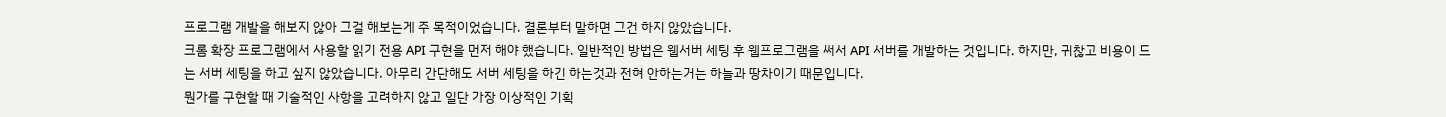프로그램 개발을 해보지 않아 그걸 해보는게 주 목적이었습니다. 결론부터 말하면 그건 하지 않았습니다.
크롬 확장 프로그램에서 사용할 읽기 전용 API 구현을 먼저 해야 했습니다. 일반적인 방법은 웹서버 세팅 후 웹프로그램을 써서 API 서버를 개발하는 것입니다. 하지만, 귀찮고 비용이 드는 서버 세팅을 하고 싶지 않았습니다. 아무리 간단해도 서버 세팅을 하긴 하는것과 전혀 안하는거는 하늘과 땅차이기 때문입니다.
뭔가를 구현할 때 기술적인 사항을 고려하지 않고 일단 가장 이상적인 기획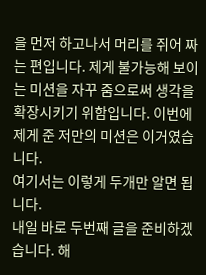을 먼저 하고나서 머리를 쥐어 짜는 편입니다. 제게 불가능해 보이는 미션을 자꾸 줌으로써 생각을 확장시키기 위함입니다. 이번에 제게 준 저만의 미션은 이거였습니다.
여기서는 이렇게 두개만 알면 됩니다.
내일 바로 두번째 글을 준비하겠습니다. 해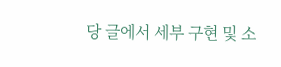당 글에서 세부 구현 및 소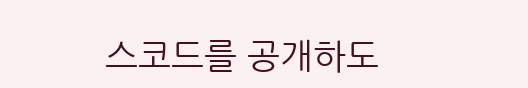스코드를 공개하도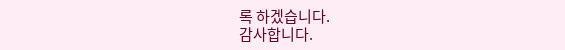록 하겠습니다.
감사합니다.